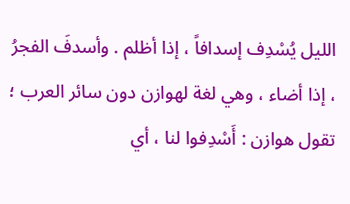الليل يُسْدِف إسدافاً ، إذا أظلم . وأسدفَ الفجرُ ، إذا أضاء ، وهي لغة لهوازن دون سائر العرب ؛ تقول هوازن : أَسْدِفوا لنا ، أي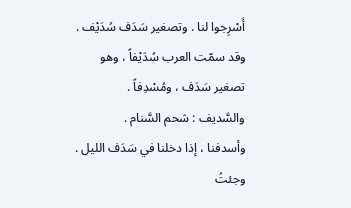أَسْرِجوا لنا . وتصغير سَدَف سُدَيْف .
وقد سمّت العرب سُدَيْفاً ، وهو تصغير سَدَف ، ومُسْدِفاً .
والسَّديف : شحم السَّنام .
وأسدفنا ، إذا دخلنا في سَدَف الليل .
وجئتُ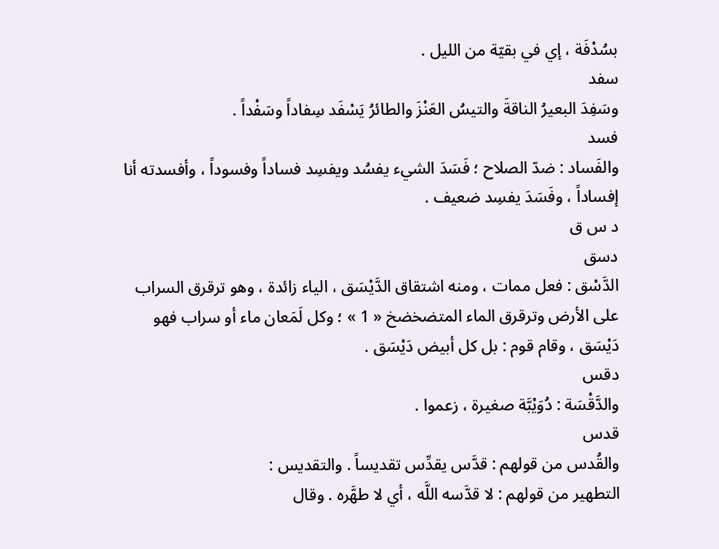بسُدْفَة ، إي في بقيّة من الليل .
سفد
وسَفِدَ البعيرُ الناقةَ والتيسُ العَنْزَ والطائرُ يَسْفَد سِفاداً وسَفْداً .
فسد
والفَساد : ضدّ الصلاح ؛ فَسَدَ الشيء يفسُد ويفسِد فساداً وفسوداً ، وأفسدته أنا إفساداً ، وفَسَدَ يفسِد ضعيف .
د س ق
دسق
الدَّسْق : فعل ممات ، ومنه اشتقاق الدَّيْسَق ، الياء زائدة ، وهو ترقرق السراب على الأرض وترقرق الماء المتضخضخ « 1 » ؛ وكل لَمَعان ماء أو سراب فهو دَيْسَق ، وقام قوم : بل كل أبيض دَيْسَق .
دقس
والدَّقْسَة : دُوَيْبَّة صغيرة ، زعموا .
قدس
والقُدس من قولهم : قدَّس يقدِّس تقديساً . والتقديس :
التطهير من قولهم : لا قدَّسه اللَّه ، أي لا طهَّره . وقال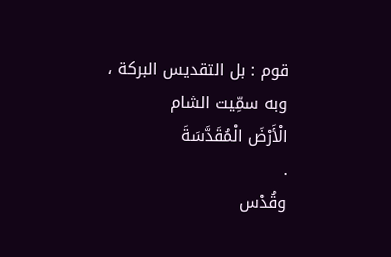قوم : بل التقديس البركة ، وبه سمِّيت الشام
الْأَرْضَ الْمُقَدَّسَةَ
.
وقُدْس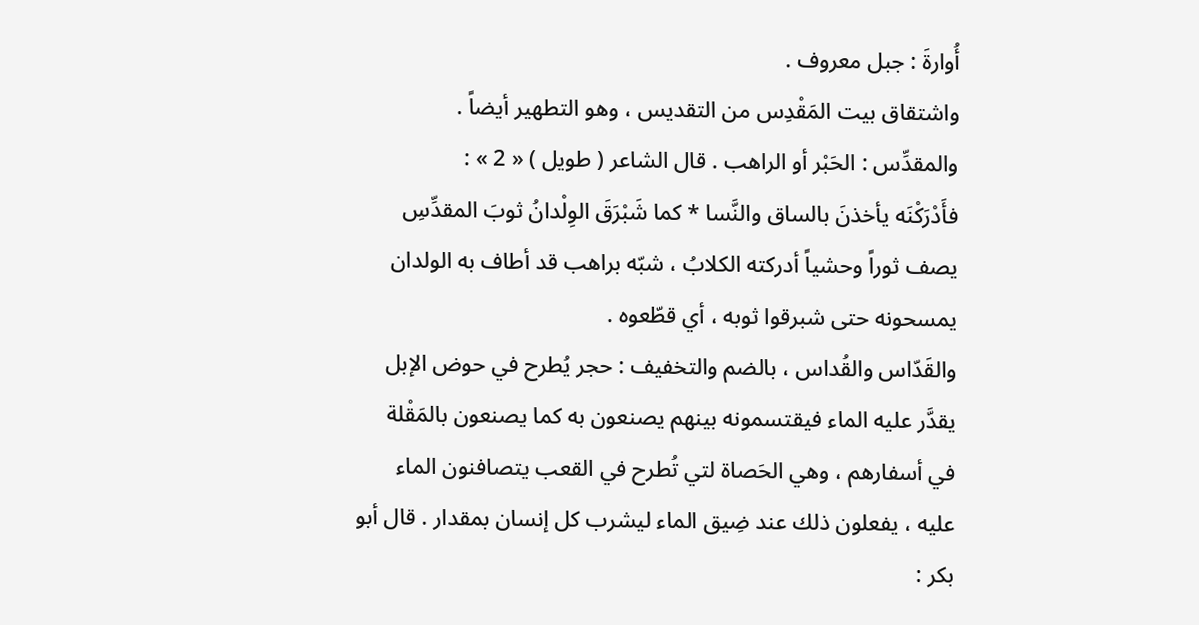أُوارةَ : جبل معروف .
واشتقاق بيت المَقْدِس من التقديس ، وهو التطهير أيضاً .
والمقدِّس : الحَبْر أو الراهب . قال الشاعر ( طويل ) « 2 » :
فأَدْرَكْنَه يأخذنَ بالساق والنَّسا * كما شَبْرَقَ الوِلْدانُ ثوبَ المقدِّسِ
يصف ثوراً وحشياً أدركته الكلابُ ، شبّه براهب قد أطاف به الولدان يمسحونه حتى شبرقوا ثوبه ، أي قطّعوه .
والقَدّاس والقُداس ، بالضم والتخفيف : حجر يُطرح في حوض الإبل يقدَّر عليه الماء فيقتسمونه بينهم يصنعون به كما يصنعون بالمَقْلة في أسفارهم ، وهي الحَصاة لتي تُطرح في القعب يتصافنون الماء عليه ، يفعلون ذلك عند ضِيق الماء ليشرب كل إنسان بمقدار . قال أبو بكر :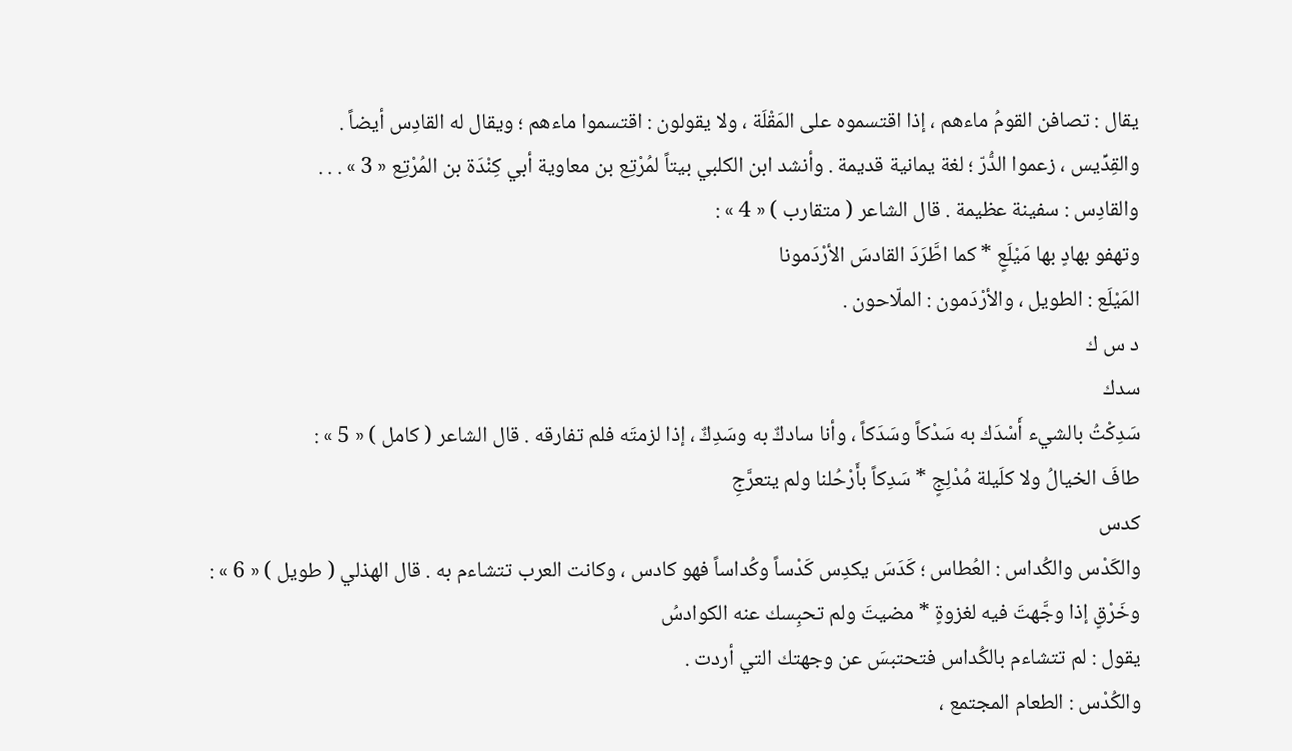يقال : تصافن القومُ ماءهم ، إذا اقتسموه على المَقْلَة ، ولا يقولون : اقتسموا ماءهم ؛ ويقال له القادِس أيضاً .
والقِدِّيس ، زعموا الدُّرّ ؛ لغة يمانية قديمة . وأنشد ابن الكلبي بيتاً لمُرْتِع بن معاوية أبي كِنْدَة بن المُرْتِع « 3 » . . .
والقادِس : سفينة عظيمة . قال الشاعر ( متقارب ) « 4 » :
وتهفو بهادٍ بها مَيْلَعٍ * كما اطَّرَدَ القادسَ الأرْدَمونا
المَيْلَع : الطويل ، والأرْدَمون : الملّاحون .
د س ك
سدك
سَدِكْتُ بالشيء أَسْدَك به سَدْكاً وسَدَكاً ، وأنا سادكٌ به وسَدِكٌ ، إذا لزمتَه فلم تفارقه . قال الشاعر ( كامل ) « 5 » :
طافَ الخيالُ ولا كلَيلة مُدْلِجٍ * سَدِكاً بأَرْحُلنا ولم يتعرَّجِ
كدس
والكَدْس والكُداس : العُطاس ؛ كَدَسَ يكدِس كَدْساً وكُداساً فهو كادس ، وكانت العرب تتشاءم به . قال الهذلي ( طويل ) « 6 » :
وخَرْقٍ إذا وجَّهتَ فيه لغزوةٍ * مضيتَ ولم تحبِسك عنه الكوادسُ
يقول : لم تتشاءم بالكُداس فتحتبسَ عن وجهتك التي أردت .
والكُدْس : الطعام المجتمع ،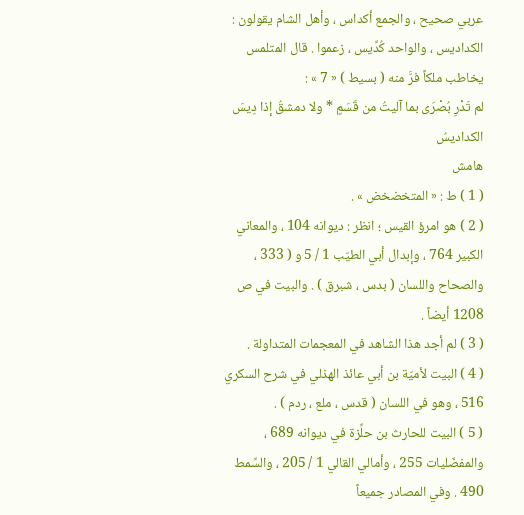عربي صحيح ، والجمع أكداس ، وأهل الشام يقولون : الكداديس ، والواحد كُدِّيس ، زعموا . قال المتلمس يخاطب ملكاً فرَّ منه ( بسيط ) « 7 » :
لم تَدْرِ بُصْرَى بما آليتُ من قَسَمٍ * ولا دمشقُ إذا دِيسَ الكداديسُ
هامش
( 1 ) ط : « المتخضخض » .
( 2 ) هو امرؤ القيس ؛ انظر : ديوانه 104 ، والمعاني الكبير 764 ، وإبدال أبي الطيّب 1 / 5 و ( 333 ، والصحاح واللسان ( بدس ، شبرق ) . والبيت في ص 1208 أيضاً .
( 3 ) لم أجد هذا الشاهد في المعجمات المتداولة .
( 4 ) البيت لأميّة بن أبي عائذ الهذلي في شرح السكري 516 ، وهو في اللسان ( قدس ، ملع ، ردم ) .
( 5 ) البيت للحارث بن حلِّزة في ديوانه 689 ، والمفضّليات 255 ، وأمالي القالي 1 / 205 ، والسِّمط 490 . وفي المصادر جميعاً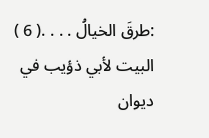:طرقَ الخيالُ . . . .( 6 ) البيت لأبي ذؤيب في ديوان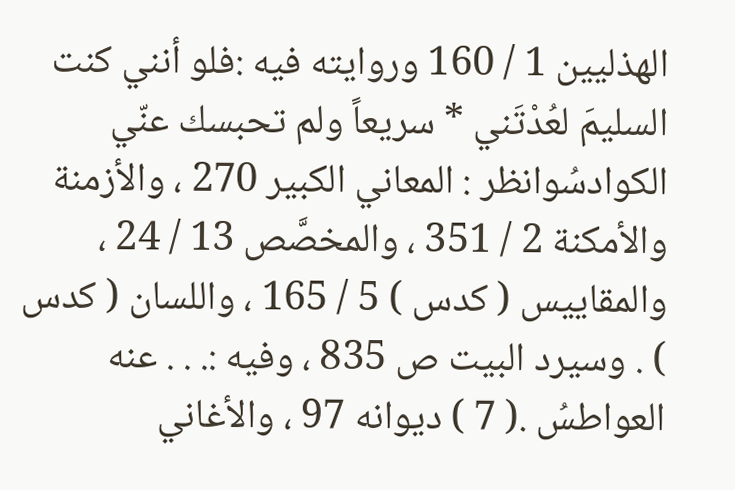الهذليين 1 / 160 وروايته فيه :فلو أنني كنت السليمَ لعُدْتَني * سريعاً ولم تحبسك عنّي الكوادسُوانظر : المعاني الكبير 270 ، والأزمنة والأمكنة 2 / 351 ، والمخصَّص 13 / 24 ، والمقاييس ( كدس ) 5 / 165 ، واللسان ( كدس ) . وسيرد البيت ص 835 ، وفيه :. . . عنه العواطسُ .( 7 ) ديوانه 97 ، والأغاني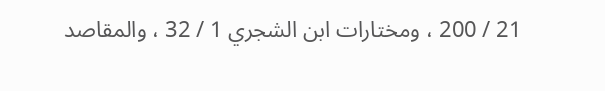21 / 200 ، ومختارات ابن الشجري 1 / 32 ، والمقاصد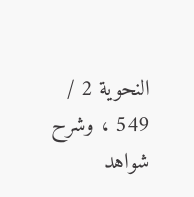النحوية 2 / 549 ، وشرح شواهد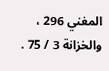المغني 296 ، والخزانة 3 / 75 .